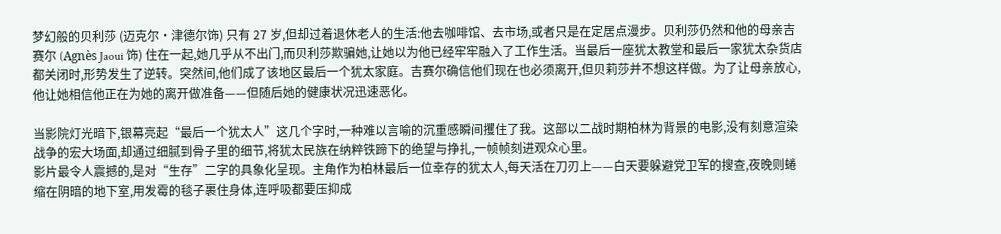梦幻般的贝利莎 (迈克尔·津德尔饰) 只有 27 岁,但却过着退休老人的生活:他去咖啡馆、去市场,或者只是在定居点漫步。贝利莎仍然和他的母亲吉赛尔 (Agnès Jaoui 饰) 住在一起,她几乎从不出门,而贝利莎欺骗她,让她以为他已经牢牢融入了工作生活。当最后一座犹太教堂和最后一家犹太杂货店都关闭时,形势发生了逆转。突然间,他们成了该地区最后一个犹太家庭。吉赛尔确信他们现在也必须离开,但贝莉莎并不想这样做。为了让母亲放心,他让她相信他正在为她的离开做准备——但随后她的健康状况迅速恶化。

当影院灯光暗下,银幕亮起“最后一个犹太人”这几个字时,一种难以言喻的沉重感瞬间攫住了我。这部以二战时期柏林为背景的电影,没有刻意渲染战争的宏大场面,却通过细腻到骨子里的细节,将犹太民族在纳粹铁蹄下的绝望与挣扎,一帧帧刻进观众心里。
影片最令人震撼的,是对“生存”二字的具象化呈现。主角作为柏林最后一位幸存的犹太人,每天活在刀刃上——白天要躲避党卫军的搜查,夜晚则蜷缩在阴暗的地下室,用发霉的毯子裹住身体,连呼吸都要压抑成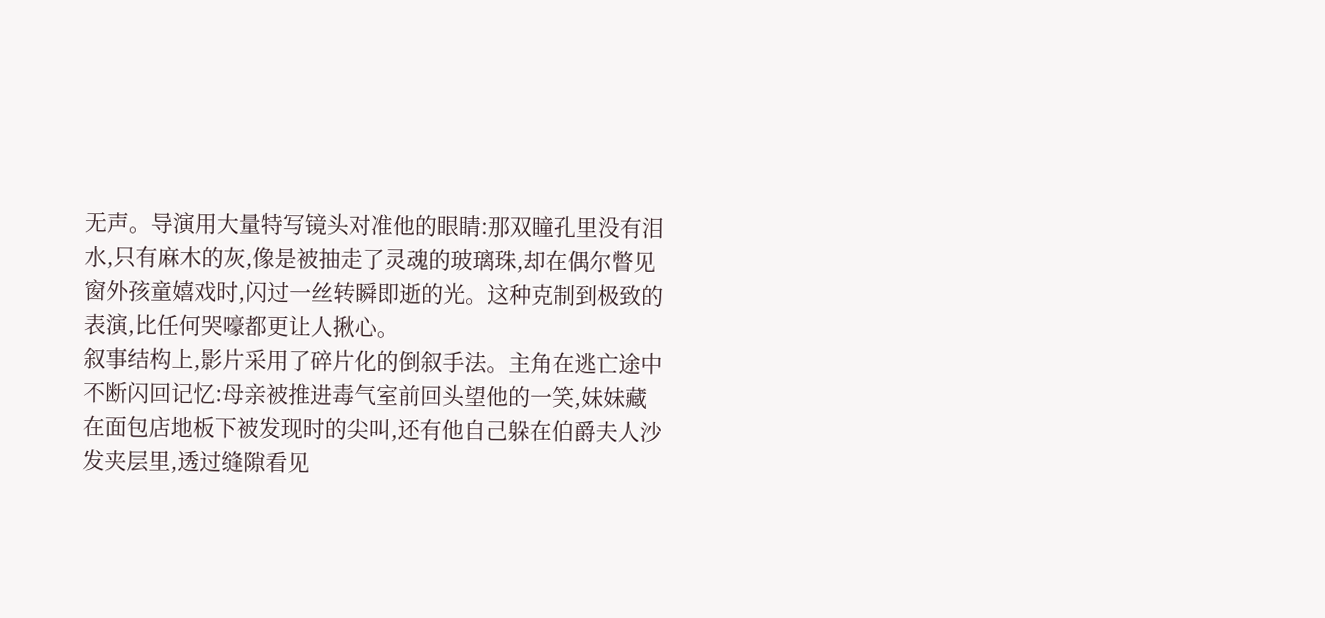无声。导演用大量特写镜头对准他的眼睛:那双瞳孔里没有泪水,只有麻木的灰,像是被抽走了灵魂的玻璃珠,却在偶尔瞥见窗外孩童嬉戏时,闪过一丝转瞬即逝的光。这种克制到极致的表演,比任何哭嚎都更让人揪心。
叙事结构上,影片采用了碎片化的倒叙手法。主角在逃亡途中不断闪回记忆:母亲被推进毒气室前回头望他的一笑,妹妹藏在面包店地板下被发现时的尖叫,还有他自己躲在伯爵夫人沙发夹层里,透过缝隙看见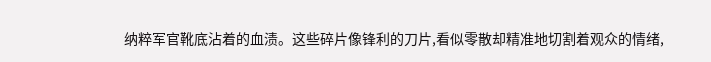纳粹军官靴底沾着的血渍。这些碎片像锋利的刀片,看似零散却精准地切割着观众的情绪,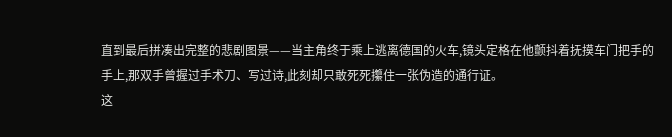直到最后拼凑出完整的悲剧图景——当主角终于乘上逃离德国的火车,镜头定格在他颤抖着抚摸车门把手的手上,那双手曾握过手术刀、写过诗,此刻却只敢死死攥住一张伪造的通行证。
这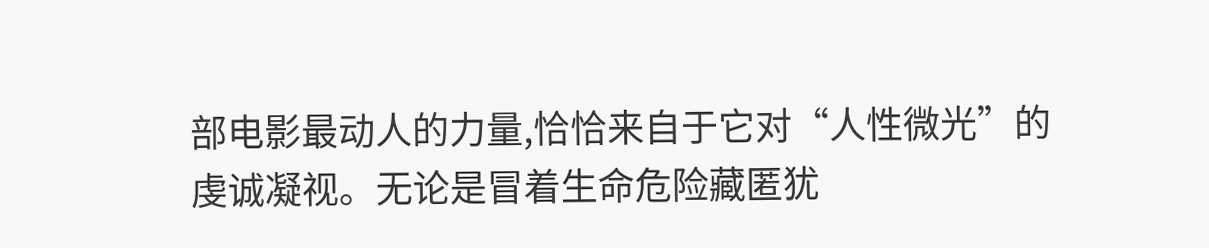部电影最动人的力量,恰恰来自于它对“人性微光”的虔诚凝视。无论是冒着生命危险藏匿犹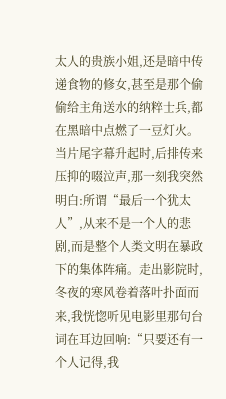太人的贵族小姐,还是暗中传递食物的修女,甚至是那个偷偷给主角送水的纳粹士兵,都在黑暗中点燃了一豆灯火。当片尾字幕升起时,后排传来压抑的啜泣声,那一刻我突然明白:所谓“最后一个犹太人”,从来不是一个人的悲剧,而是整个人类文明在暴政下的集体阵痛。走出影院时,冬夜的寒风卷着落叶扑面而来,我恍惚听见电影里那句台词在耳边回响:“只要还有一个人记得,我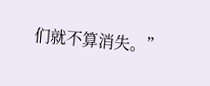们就不算消失。”